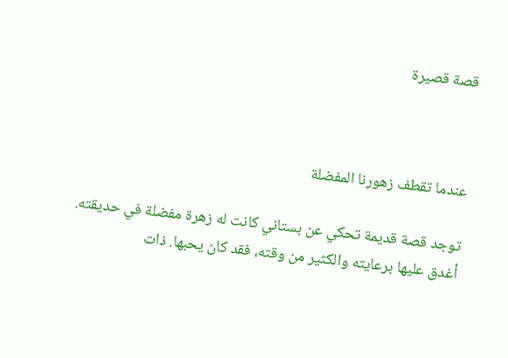قصة قصيرة



عندما تقطف زهورنا المفضلة

توجد قصة قديمة تحكي عن بستاني كانت له زهرة مفضلة في حديقته. أغدق عليها برعايته والكثير من وقته، فقد كان يحبها. ذات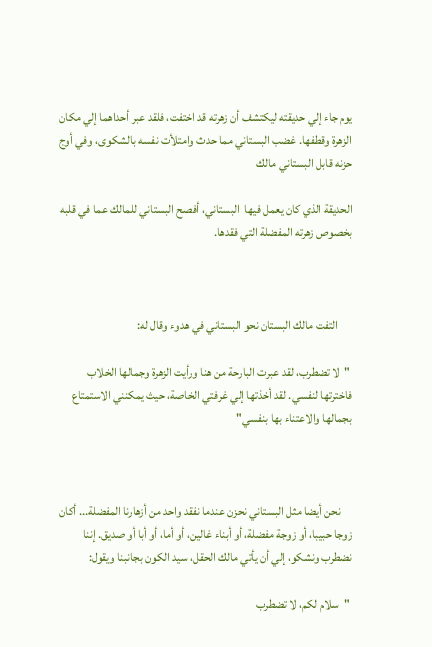يوم جاء إلي حديقته ليكتشف أن زهرته قد اختفت، فلقد عبر أحداهما إلي مكان الزهرة وقطفها. غضب البستاني مما حدث وامتلأت نفسه بالشكوى، وفي أوج حزنه قابل البستاني مالك

الحديقة الذي كان يعمل فيها  البستاني، أفصح البستاني للمالك عما في قلبه بخصوص زهرته المفضلة التي فقدها.



      التفت مالك البستان نحو البستاني في هدوء وقال له:

 "لا تضطرب، لقد عبرت البارحة من هنا ورأيت الزهرة وجمالها الخلاب فاخترتها لنفسي. لقد أخذتها إلي غرفتي الخاصة، حيث يمكنني الاستمتاع بجمالها والاعتناء بها بنفسي"



     نحن أيضا مثل البستاني نحزن عندما نفقد واحد من أزهارنا المفضلة... أكان زوجا حبيبا، أو زوجة مفضلة، أو أبناء غالين، أو أما، أو أبا أو صديق. إننا نضطرب ونشكو، إلي أن يأتي مالك الحقل، سيد الكون بجانبنا ويقول:

 "سلام لكم، لا تضطرب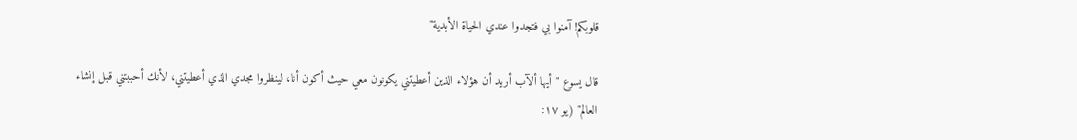قلوبكم! آمنوا بي فتجدوا عندي الحياة الأبدية"

قال يسوع "أيها ألآب أريد أن هؤلاء الذين أعطيتني يكونون معي حيث أكون أنا، لينظروا مجدي الذي أعطيتني، لأنك أحببتني قبل إنشاء  العالم" (يو ١٧: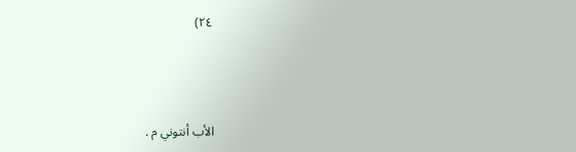٢٤)



الأب أنتوني م .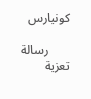كونيارس

       رسالة تعزية